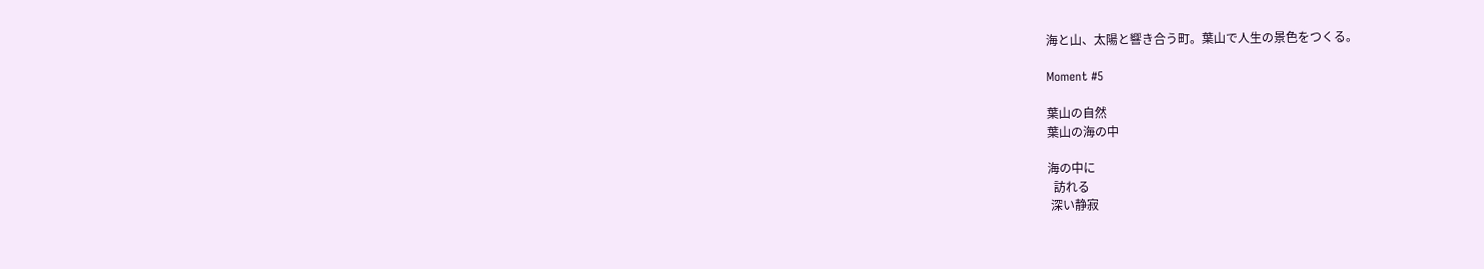海と山、太陽と響き合う町。葉山で人生の景色をつくる。

Moment #5

葉山の自然
葉山の海の中

海の中に
  訪れる
 深い静寂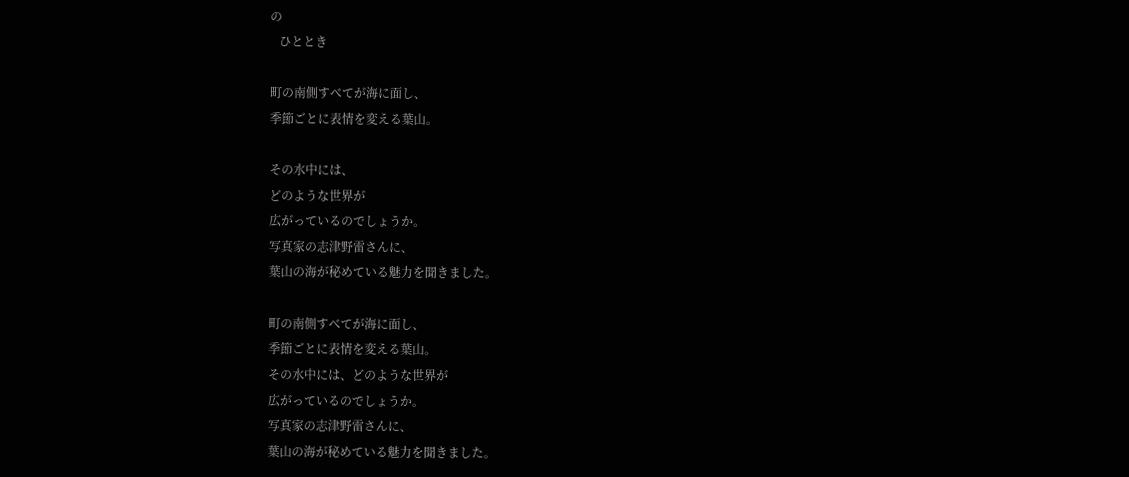の
   ひととき

町の南側すべてが海に面し、
季節ごとに表情を変える葉山。

その水中には、
どのような世界が
広がっているのでしょうか。
写真家の志津野雷さんに、
葉山の海が秘めている魅力を聞きました。

町の南側すべてが海に面し、
季節ごとに表情を変える葉山。
その水中には、どのような世界が
広がっているのでしょうか。
写真家の志津野雷さんに、
葉山の海が秘めている魅力を聞きました。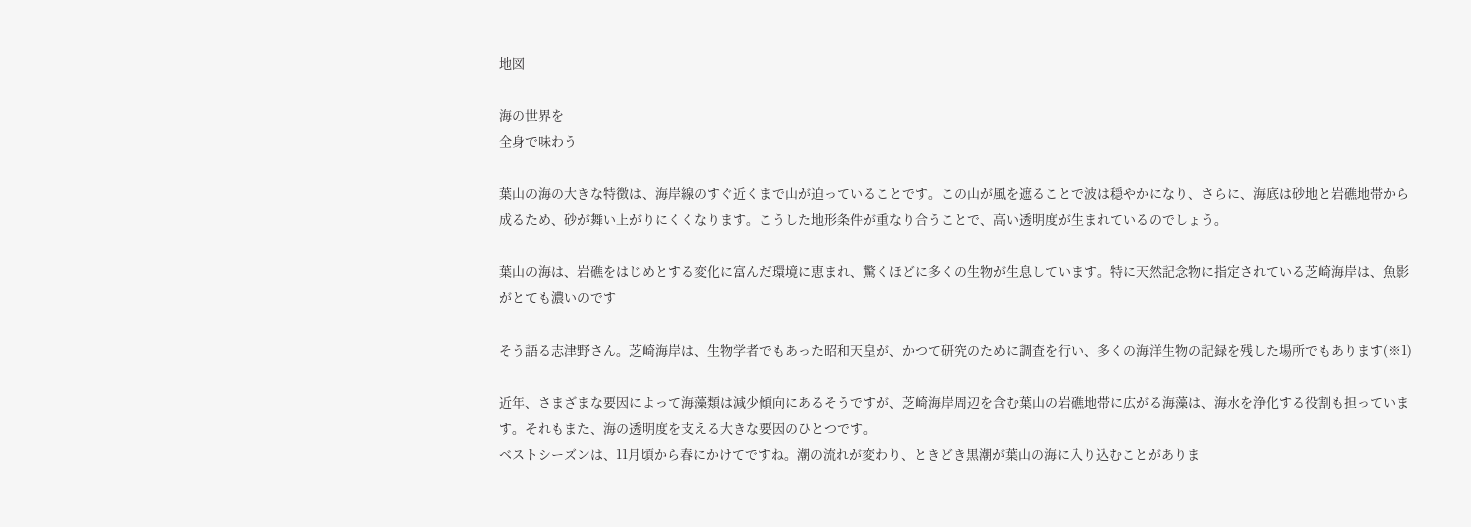地図

海の世界を
全身で味わう

葉山の海の大きな特徴は、海岸線のすぐ近くまで山が迫っていることです。この山が風を遮ることで波は穏やかになり、さらに、海底は砂地と岩礁地帯から成るため、砂が舞い上がりにくくなります。こうした地形条件が重なり合うことで、高い透明度が生まれているのでしょう。

葉山の海は、岩礁をはじめとする変化に富んだ環境に恵まれ、驚くほどに多くの生物が生息しています。特に天然記念物に指定されている芝崎海岸は、魚影がとても濃いのです

そう語る志津野さん。芝崎海岸は、生物学者でもあった昭和天皇が、かつて研究のために調査を行い、多くの海洋生物の記録を残した場所でもあります(※1)

近年、さまざまな要因によって海藻類は減少傾向にあるそうですが、芝崎海岸周辺を含む葉山の岩礁地帯に広がる海藻は、海水を浄化する役割も担っています。それもまた、海の透明度を支える大きな要因のひとつです。
ベストシーズンは、11月頃から春にかけてですね。潮の流れが変わり、ときどき黒潮が葉山の海に入り込むことがありま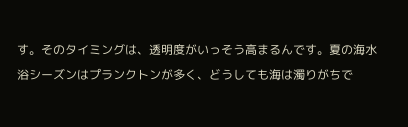す。そのタイミングは、透明度がいっそう高まるんです。夏の海水浴シーズンはプランクトンが多く、どうしても海は濁りがちで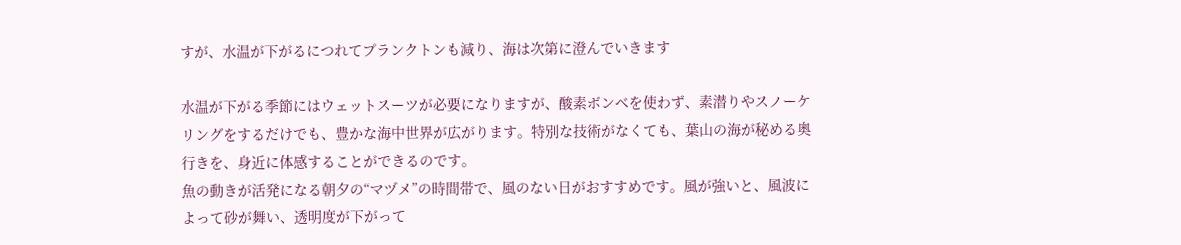すが、水温が下がるにつれてプランクトンも減り、海は次第に澄んでいきます

水温が下がる季節にはウェットスーツが必要になりますが、酸素ボンベを使わず、素潜りやスノーケリングをするだけでも、豊かな海中世界が広がります。特別な技術がなくても、葉山の海が秘める奥行きを、身近に体感することができるのです。
魚の動きが活発になる朝夕の“マヅメ”の時間帯で、風のない日がおすすめです。風が強いと、風波によって砂が舞い、透明度が下がって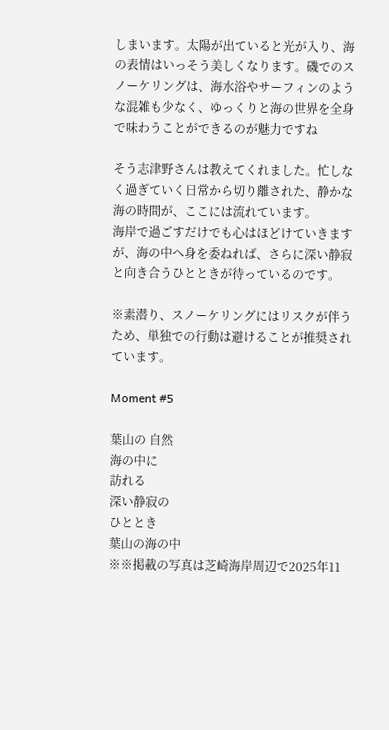しまいます。太陽が出ていると光が入り、海の表情はいっそう美しくなります。磯でのスノーケリングは、海水浴やサーフィンのような混雑も少なく、ゆっくりと海の世界を全身で味わうことができるのが魅力ですね

そう志津野さんは教えてくれました。忙しなく過ぎていく日常から切り離された、静かな海の時間が、ここには流れています。
海岸で過ごすだけでも心はほどけていきますが、海の中へ身を委ねれば、さらに深い静寂と向き合うひとときが待っているのです。

※素潜り、スノーケリングにはリスクが伴うため、単独での行動は避けることが推奨されています。

Moment #5

葉山の 自然
海の中に
訪れる
深い静寂の
ひととき
葉山の海の中
※※掲載の写真は芝崎海岸周辺で2025年11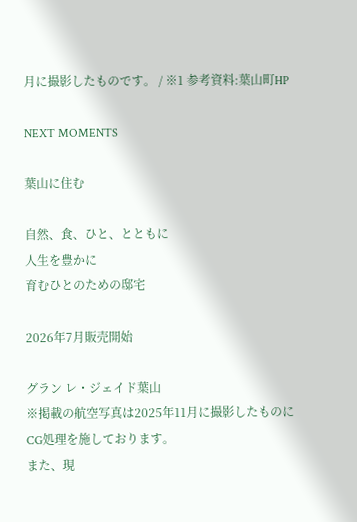月に撮影したものです。 / ※1 参考資料:葉山町HP

NEXT MOMENTS

葉山に住む

自然、食、ひと、とともに
人生を豊かに
育むひとのための邸宅

2026年7月販売開始

グラン レ・ジェイド葉山
※掲載の航空写真は2025年11月に撮影したものに
CG処理を施しております。
また、現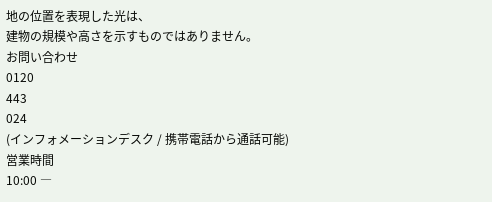地の位置を表現した光は、
建物の規模や高さを示すものではありません。
お問い合わせ
0120
443
024
(インフォメーションデスク / 携帯電話から通話可能)
営業時間
10:00 ―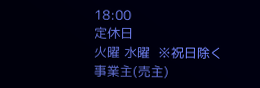18:00
定休日
火曜 水曜  ※祝日除く
事業主(売主)